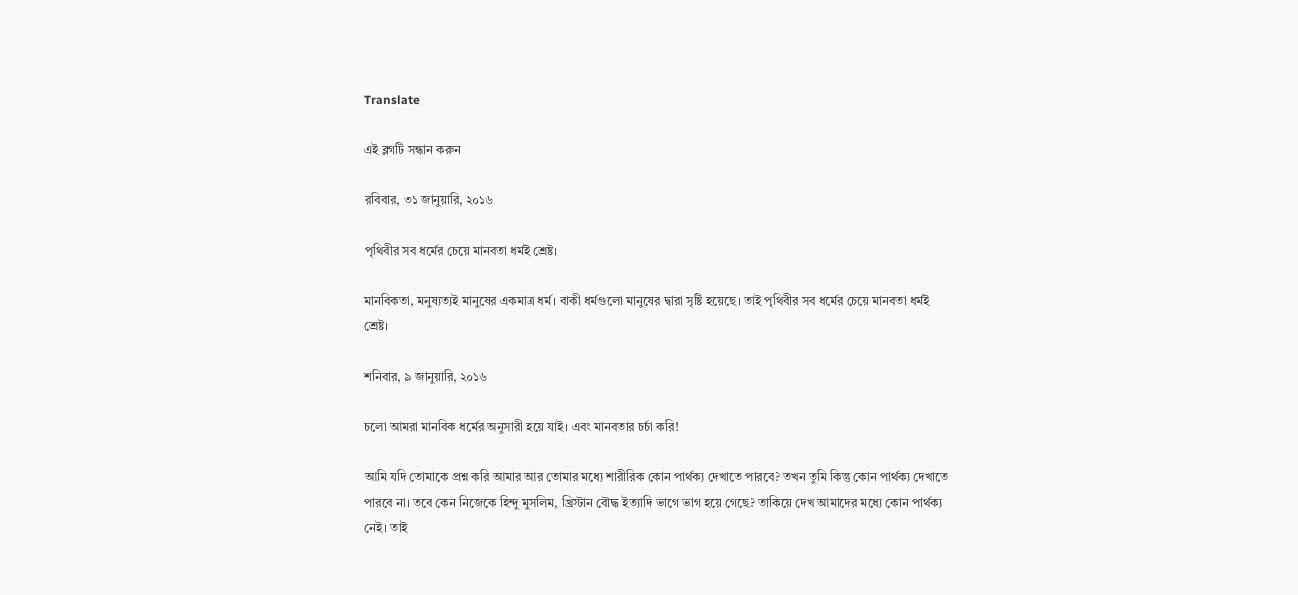Translate

এই ব্লগটি সন্ধান করুন

রবিবার, ৩১ জানুয়ারি, ২০১৬

পৃথিবীর সব ধর্মের চেয়ে মানবতা ধর্মই শ্রেষ্ট।

মানবিকতা, মনুষ্যত্যই মানুষের একমাত্র ধর্ম। বাকী ধর্মগুলো মানুষের দ্বারা সৃষ্টি হয়েছে। তাই পৃথিবীর সব ধর্মের চেয়ে মানবতা ধর্মই শ্রেষ্ট।

শনিবার, ৯ জানুয়ারি, ২০১৬

চলো আমরা মানবিক ধর্মের অনুসারী হয়ে যাই। এবং মানবতার চর্চা করি!

আমি যদি তোমাকে প্রশ্ন করি আমার আর তোমার মধ্যে শারীরিক কোন পার্থক্য দেখাতে পারবে? তখন তুমি কিন্তু কোন পার্থক্য দেখাতে পারবে না। তবে কেন নিজেকে হিন্দু মুসলিম, খ্রিস্টান বৌদ্ধ ইত্যাদি ভাগে ভাগ হয়ে গেছে? তাকিয়ে দেখ আমাদের মধ্যে কোন পার্থক্য নেই। তাই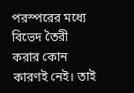পরস্পরের মধ্যে বিভেদ তৈরী করার কোন কারণই নেই। তাই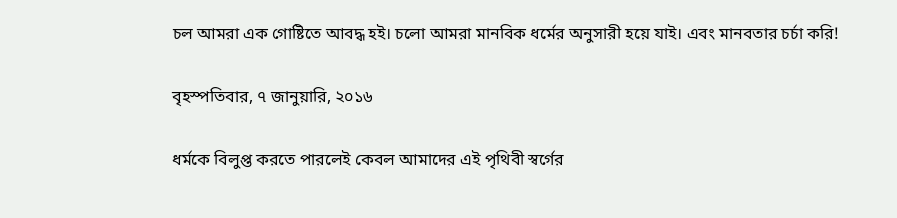চল আমরা এক গোষ্টিতে আবদ্ধ হই। চলো আমরা মানবিক ধর্মের অনুসারী হয়ে যাই। এবং মানবতার চর্চা করি!

বৃহস্পতিবার, ৭ জানুয়ারি, ২০১৬

ধর্মকে বিলুপ্ত করতে পারলেই কেবল আমাদের এই পৃথিবী স্বর্গের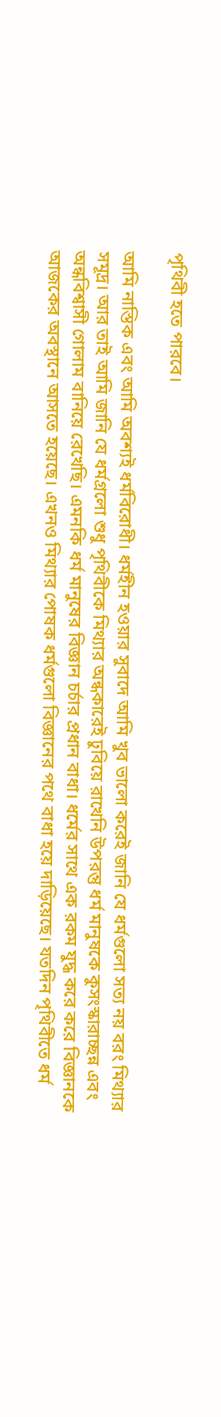পৃথিবী হতে পারবে।

আমি নাস্তিক এবং আমি অবশ্যই ধর্মবিরোধী। ধর্মহীন হওয়ার সুবাদে আমি খুব ভালো করেই জানি যে ধর্মগুলো সত্য নয় বরং মিথ্যার সমূদ্র। আর তাই আমি জানি যে ধর্মগ্রলো শুধু পৃথিবীকে মিথ্যার অন্ধকারেই ঢুবিয়ে রাখেনি উপরন্তু ধর্ম মানুষকে কুসংস্কারাচ্ছন্ন এবং অন্ধবিশ্বাসী গোলাম বানিয়ে রেখেছি। এমনকি ধর্ম মানুষের বিজ্ঞান চর্চার প্রধান বাধা। ধর্মের সাথে এক রকম যুদ্ধ করে করে বিজ্ঞানকে আজকের অবস্থানে আসতে হয়েছে। এখনও মিথ্যার পোষক ধর্মগুলো বিজ্ঞানের পথে বাধা হয়ে দাড়িয়েছে। যতদিন পৃথিবীতে ধর্ম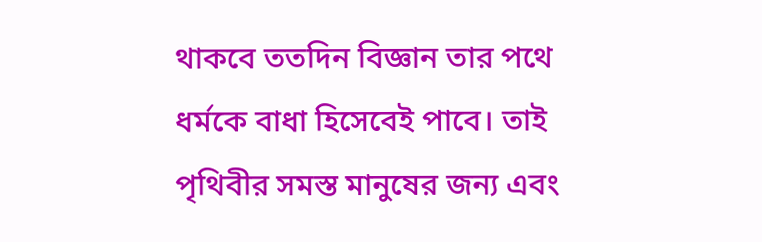থাকবে ততদিন বিজ্ঞান তার পথে ধর্মকে বাধা হিসেবেই পাবে। তাই পৃথিবীর সমস্ত মানুষের জন্য এবং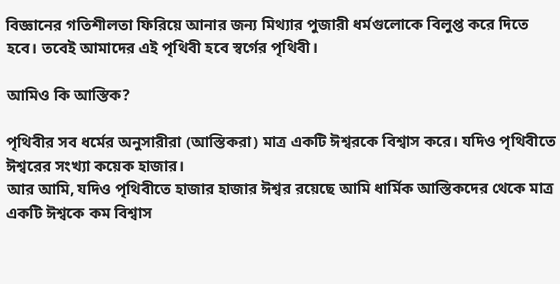বিজ্ঞানের গতিশীলতা ফিরিয়ে আনার জন্য মিথ্যার পুজারী ধর্মগুলোকে বিলুপ্ত করে দিতে হবে। তবেই আমাদের এই পৃথিবী হবে স্বর্গের পৃথিবী।

আমিও কি আস্তিক?

পৃথিবীর সব ধর্মের অনুসারীরা (আস্তিকরা) মাত্র একটি ঈশ্বরকে বিশ্বাস করে। যদিও পৃথিবীতে ঈশ্বরের সংখ্যা কয়েক হাজার।
আর আমি, যদিও পৃথিবীতে হাজার হাজার ঈশ্বর রয়েছে আমি ধার্মিক আস্তিকদের থেকে মাত্র একটি ঈশ্বকে কম বিশ্বাস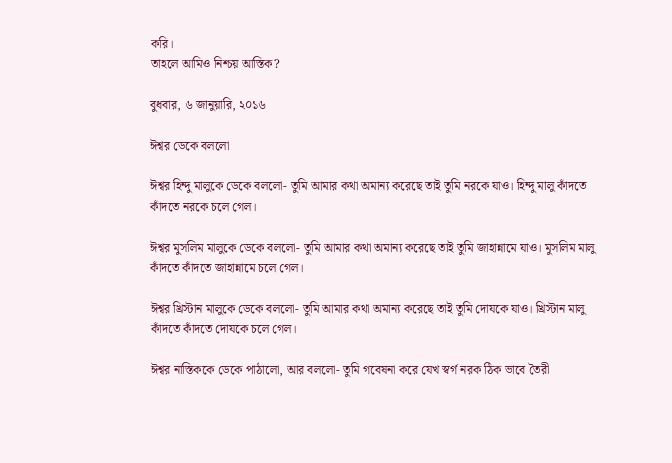করি।
তাহলে আমিও নিশ্চয় আস্তিক?

বুধবার, ৬ জানুয়ারি, ২০১৬

ঈশ্বর ডেকে বললো

ঈশ্বর হিন্দু মালুকে ডেকে বললো- তুমি আমার কথা অমান্য করেছে তাই তুমি নরকে যাও। হিন্দু মালু কাঁদতে কাঁদতে নরকে চলে গেল।

ঈশ্বর মুসলিম মালুকে ডেকে বললো- তুমি আমার কথা অমান্য করেছে তাই তুমি জাহান্নামে যাও। মুসলিম মালু কাঁদতে কাঁদতে জাহান্নামে চলে গেল।

ঈশ্বর খ্রিস্টান মালুকে ডেকে বললো- তুমি আমার কথা অমান্য করেছে তাই তুমি দোযকে যাও। খ্রিস্টান মালু কাঁদতে কাঁদতে দোযকে চলে গেল।

ঈশ্বর নাস্তিককে ডেকে পাঠালো, আর বললো- তুমি গবেষনা করে যেখ স্বর্গ নরক ঠিক ভাবে তৈরী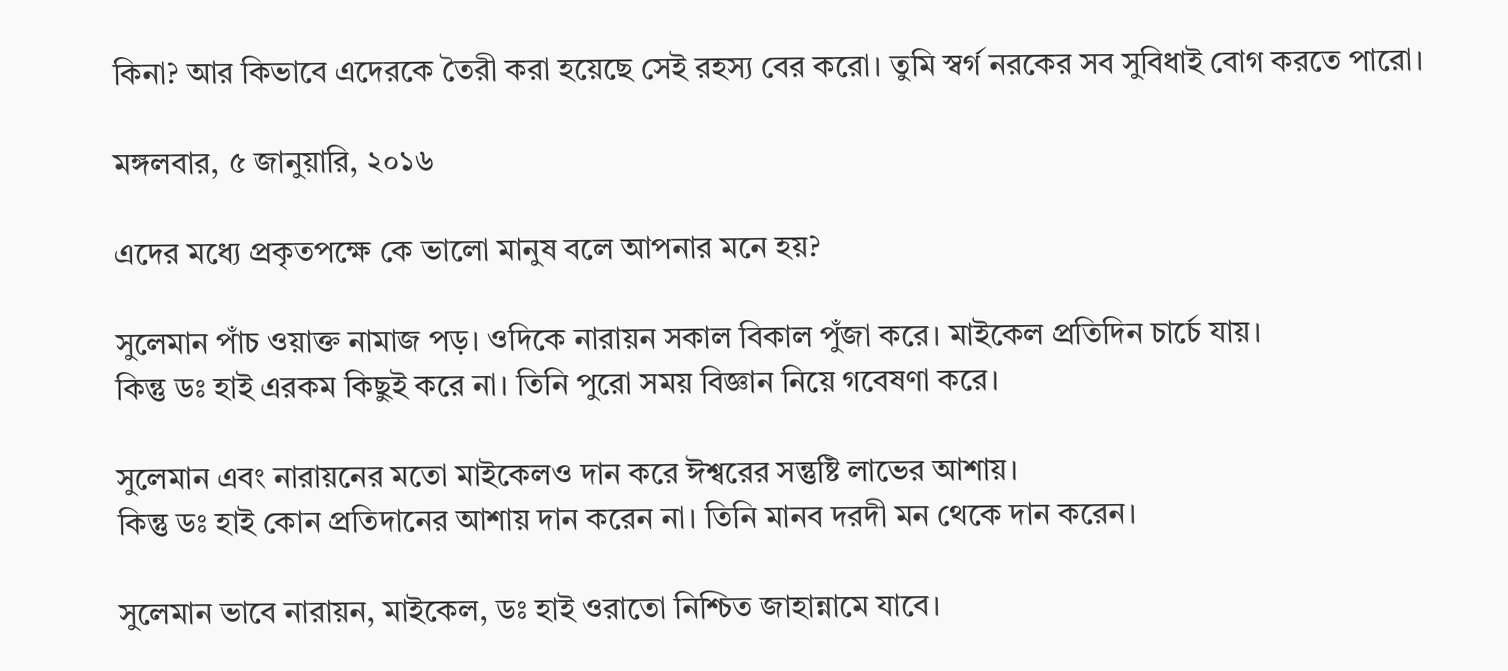কিনা? আর কিভাবে এদেরকে তৈরী করা হয়েছে সেই রহস্য বের করো। তুমি স্বর্গ নরকের সব সুবিধাই বোগ করতে পারো।

মঙ্গলবার, ৫ জানুয়ারি, ২০১৬

এদের মধ্যে প্রকৃতপক্ষে কে ভালো মানুষ বলে আপনার মনে হয়?

সুলেমান পাঁচ ওয়াক্ত নামাজ পড়। ওদিকে নারায়ন সকাল বিকাল পুঁজা করে। মাইকেল প্রতিদিন চার্চে যায়।
কিন্তু ডঃ হাই এরকম কিছুই করে না। তিনি পুরো সময় বিজ্ঞান নিয়ে গবেষণা করে।

সুলেমান এবং নারায়নের মতো মাইকেলও দান করে ঈশ্বরের সন্তুষ্টি লাভের আশায়।
কিন্তু ডঃ হাই কোন প্রতিদানের আশায় দান করেন না। তিনি মানব দরদী মন থেকে দান করেন।

সুলেমান ভাবে নারায়ন, মাইকেল, ডঃ হাই ওরাতো নিশ্চিত জাহান্নামে যাবে।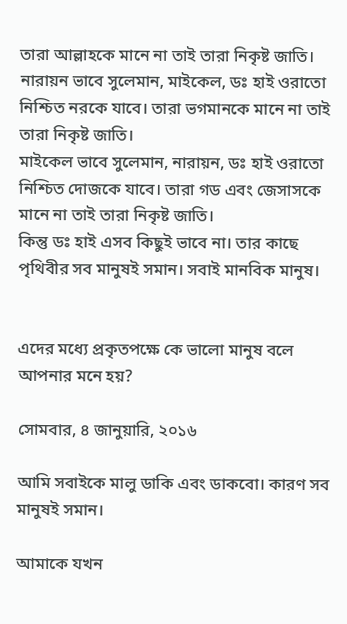তারা আল্লাহকে মানে না তাই তারা নিকৃষ্ট জাতি।
নারায়ন ভাবে সুলেমান, মাইকেল, ডঃ হাই ওরাতো নিশ্চিত নরকে যাবে। তারা ভগমানকে মানে না তাই তারা নিকৃষ্ট জাতি।
মাইকেল ভাবে সুলেমান, নারায়ন, ডঃ হাই ওরাতো নিশ্চিত দোজকে যাবে। তারা গড এবং জেসাসকে মানে না তাই তারা নিকৃষ্ট জাতি।
কিন্তু ডঃ হাই এসব কিছুই ভাবে না। তার কাছে পৃথিবীর সব মানুষই সমান। সবাই মানবিক মানুষ।


এদের মধ্যে প্রকৃতপক্ষে কে ভালো মানুষ বলে আপনার মনে হয়?

সোমবার, ৪ জানুয়ারি, ২০১৬

আমি সবাইকে মালু ডাকি এবং ডাকবো। কারণ সব মানুষই সমান।

আমাকে যখন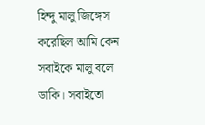হিন্দু মালু জিঙ্গেস করেছিল আমি কেন সবাইকে মালু বলে ডাকি। সবাইতো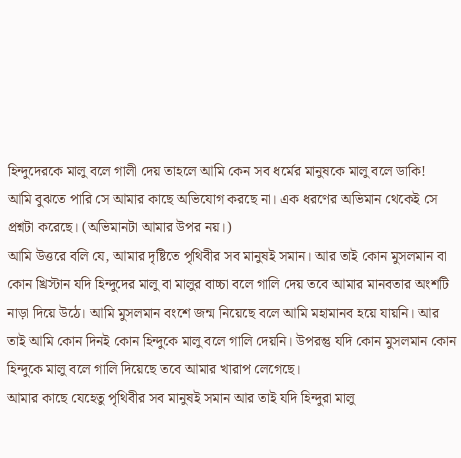হিন্দুদেরকে মালু বলে গালী দেয় তাহলে আমি কেন সব ধর্মের মানুষকে মালু বলে ডাকি!
আমি বুঝতে পারি সে আমার কাছে অভিযোগ করছে না। এক ধরণের অভিমান থেকেই সে প্রশ্নটা করেছে। (অভিমানটা আমার উপর নয়।)
আমি উত্তরে বলি যে, আমার দৃষ্টিতে পৃথিবীর সব মানুষই সমান। আর তাই কোন মুসলমান বা কোন খ্রিস্টান যদি হিন্দুদের মালু বা মালুর বাচ্চা বলে গালি দেয় তবে আমার মানবতার অংশটি নাড়া দিয়ে উঠে। আমি মুসলমান বংশে জন্ম নিয়েছে বলে আমি মহামানব হয়ে যায়নি। আর তাই আমি কোন দিনই কোন হিন্দুকে মালু বলে গালি দেয়নি। উপরন্তু যদি কোন মুসলমান কোন হিন্দুকে মালু বলে গালি দিয়েছে তবে আমার খারাপ লেগেছে।
আমার কাছে যেহেতু পৃথিবীর সব মানুষই সমান আর তাই যদি হিন্দুরা মালু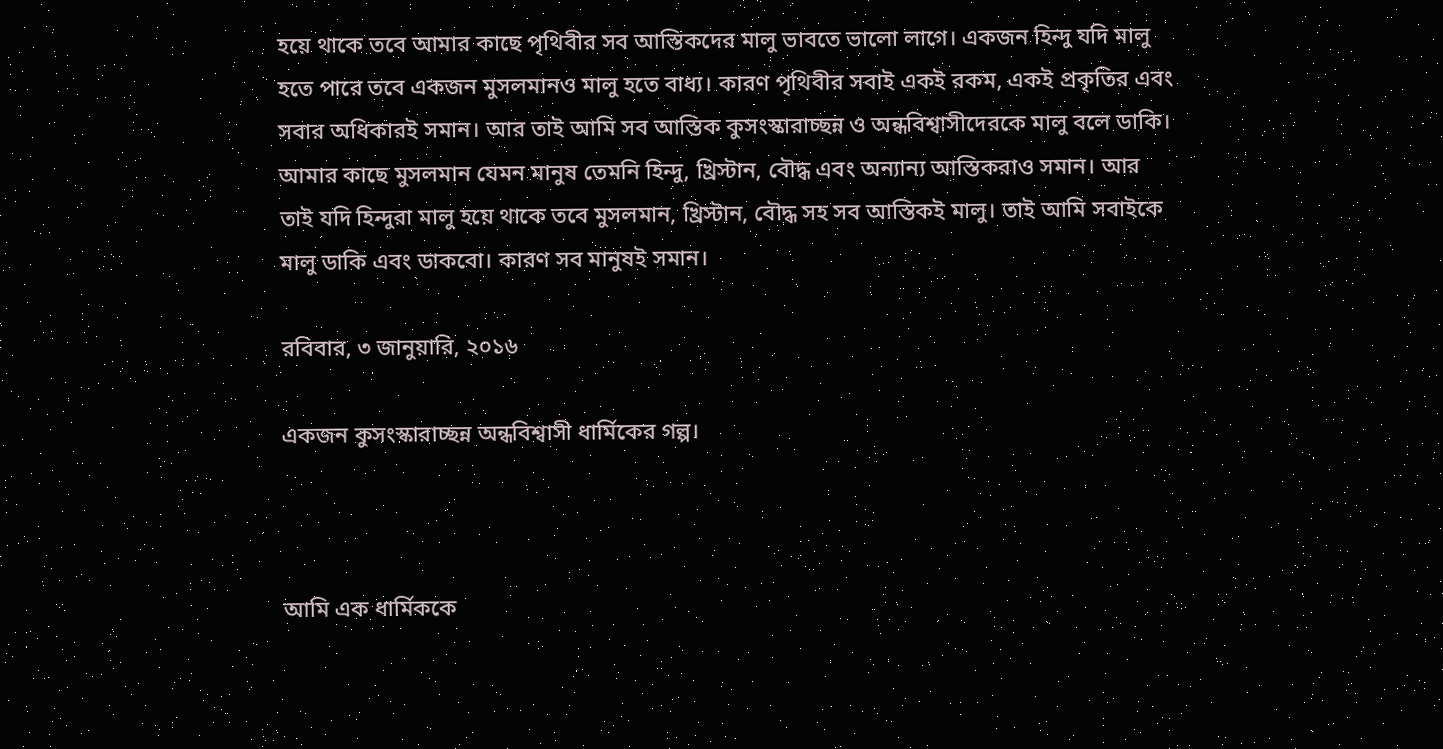হয়ে থাকে তবে আমার কাছে পৃথিবীর সব আস্তিকদের মালু ভাবতে ভালো লাগে। একজন হিন্দু যদি মালু হতে পারে তবে একজন মুসলমানও মালু হতে বাধ্য। কারণ পৃথিবীর সবাই একই রকম, একই প্রকৃতির এবং সবার অধিকারই সমান। আর তাই আমি সব আস্তিক কুসংস্কারাচ্ছন্ন ও অন্ধবিশ্বাসীদেরকে মালু বলে ডাকি। আমার কাছে মুসলমান যেমন মানুষ তেমনি হিন্দু, খ্রিস্টান, বৌদ্ধ এবং অন্যান্য আস্তিকরাও সমান। আর তাই যদি হিন্দুরা মালু হয়ে থাকে তবে মুসলমান, খ্রিস্টান, বৌদ্ধ সহ সব আস্তিকই মালু। তাই আমি সবাইকে মালু ডাকি এবং ডাকবো। কারণ সব মানুষই সমান।

রবিবার, ৩ জানুয়ারি, ২০১৬

একজন কুসংস্কারাচ্ছন্ন অন্ধবিশ্বাসী ধার্মিকের গল্প।



আমি এক ধার্মিককে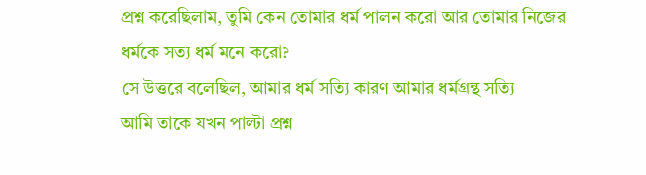প্রশ্ন করেছিলাম, তুমি কেন তোমার ধর্ম পালন করো আর তোমার নিজের ধর্মকে সত্য ধর্ম মনে করো?
সে উত্তরে বলেছিল, আমার ধর্ম সত্যি কারণ আমার ধর্মগ্রন্থ সত্যি
আমি তাকে যখন পাল্টা প্রশ্ন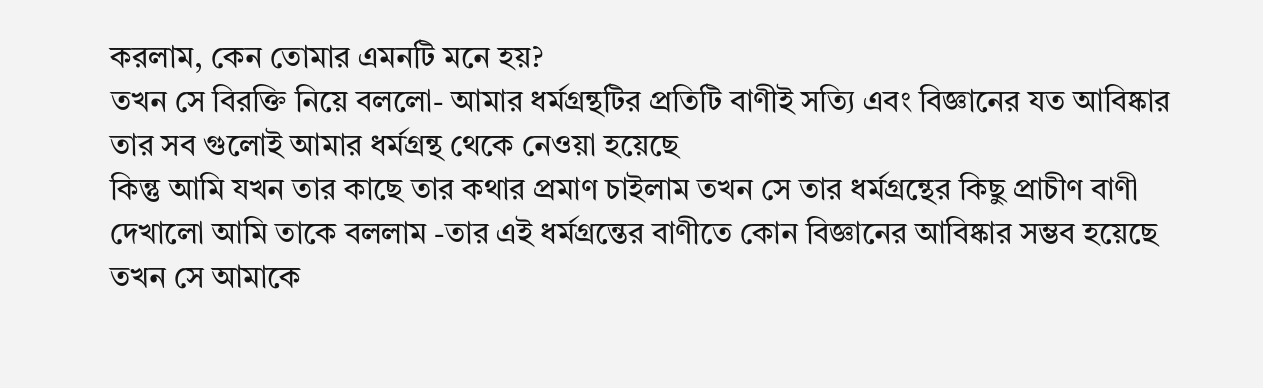করলাম, কেন তোমার এমনটি মনে হয়?
তখন সে বিরক্তি নিয়ে বললো- আমার ধর্মগ্রন্থটির প্রতিটি বাণীই সত্যি এবং বিজ্ঞানের যত আবিষ্কার তার সব গুলোই আমার ধর্মগ্রন্থ থেকে নেওয়া হয়েছে
কিন্তু আমি যখন তার কাছে তার কথার প্রমাণ চাইলাম তখন সে তার ধর্মগ্রন্থের কিছু প্রাচীণ বাণী দেখালো আমি তাকে বললাম -তার এই ধর্মগ্রন্তের বাণীতে কোন বিজ্ঞানের আবিষ্কার সম্ভব হয়েছে
তখন সে আমাকে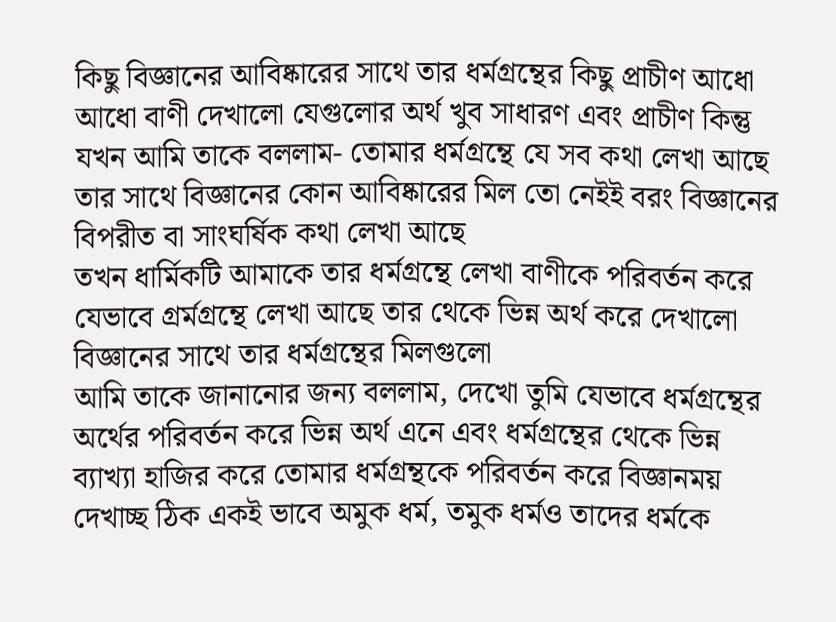কিছু বিজ্ঞানের আবিষ্কারের সাথে তার ধর্মগ্রন্থের কিছু প্রাচীণ আধো আধো বাণী দেখালো যেগুলোর অর্থ খুব সাধারণ এবং প্রাচীণ কিন্তু যখন আমি তাকে বললাম- তোমার ধর্মগ্রন্থে যে সব কথা লেখা আছে তার সাথে বিজ্ঞানের কোন আবিষ্কারের মিল তো নেইই বরং বিজ্ঞানের বিপরীত বা সাংঘর্ষিক কথা লেখা আছে
তখন ধার্মিকটি আমাকে তার ধর্মগ্রন্থে লেখা বাণীকে পরিবর্তন করে যেভাবে গ্রর্মগ্রন্থে লেখা আছে তার থেকে ভিন্ন অর্থ করে দেখালো বিজ্ঞানের সাথে তার ধর্মগ্রন্থের মিলগুলো
আমি তাকে জানানোর জন্য বললাম, দেখো তুমি যেভাবে ধর্মগ্রন্থের অর্থের পরিবর্তন করে ভিন্ন অর্থ এনে এবং ধর্মগ্রন্থের থেকে ভিন্ন ব্যাখ্যা হাজির করে তোমার ধর্মগ্রন্থকে পরিবর্তন করে বিজ্ঞানময় দেখাচ্ছ ঠিক একই ভাবে অমুক ধর্ম, তমুক ধর্মও তাদের ধর্মকে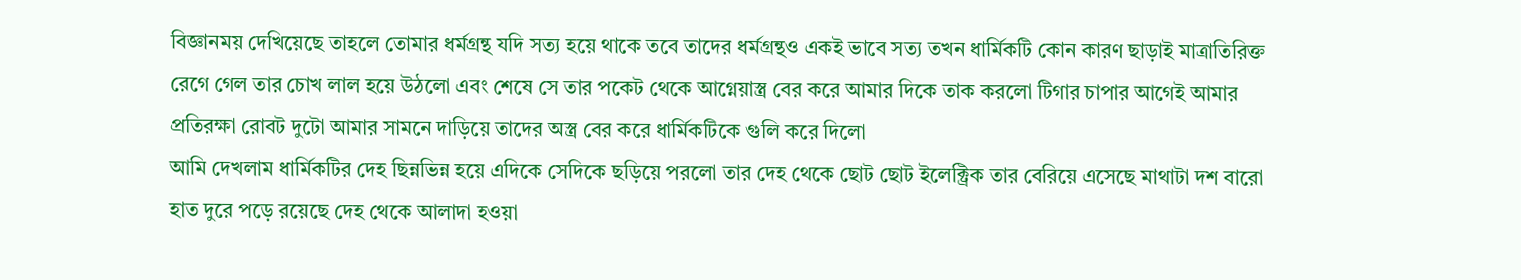বিজ্ঞানময় দেখিয়েছে তাহলে তোমার ধর্মগ্রন্থ যদি সত্য হয়ে থাকে তবে তাদের ধর্মগ্রন্থও একই ভাবে সত্য তখন ধার্মিকটি কোন কারণ ছাড়াই মাত্রাতিরিক্ত রেগে গেল তার চোখ লাল হয়ে উঠলো এবং শেষে সে তার পকেট থেকে আগ্নেয়াস্ত্র বের করে আমার দিকে তাক করলো টিগার চাপার আগেই আমার প্রতিরক্ষা রোবট দুটো আমার সামনে দাড়িয়ে তাদের অস্ত্র বের করে ধার্মিকটিকে গুলি করে দিলো
আমি দেখলাম ধার্মিকটির দেহ ছিন্নভিন্ন হয়ে এদিকে সেদিকে ছড়িয়ে পরলো তার দেহ থেকে ছোট ছোট ইলেক্ট্রিক তার বেরিয়ে এসেছে মাথাটা দশ বারো হাত দুরে পড়ে রয়েছে দেহ থেকে আলাদা হওয়া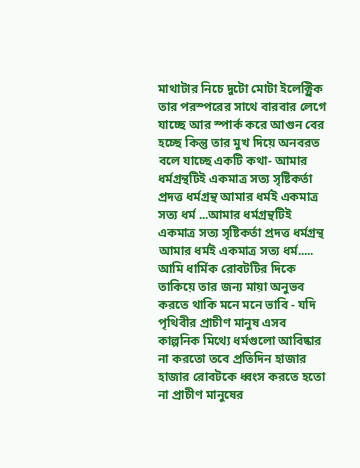মাথাটার নিচে দুটো মোটা ইলেক্ট্রিক তার পরস্পরের সাথে বারবার লেগে যাচ্ছে আর স্পার্ক করে আগুন বের হচ্ছে কিন্তু তার মুখ দিয়ে অনবরত বলে যাচ্ছে একটি কথা- আমার ধর্মগ্রন্থটিই একমাত্র সত্য সৃষ্টিকর্তা প্রদত্ত ধর্মগ্রন্থ আমার ধর্মই একমাত্র সত্য ধর্ম ...আমার ধর্মগ্রন্থটিই একমাত্র সত্য সৃষ্টিকর্তা প্রদত্ত ধর্মগ্রন্থ আমার ধর্মই একমাত্র সত্য ধর্ম.....
আমি ধার্মিক রোবটটির দিকে তাকিয়ে তার জন্য মায়া অনুভব করতে থাকি মনে মনে ভাবি - যদি পৃথিবীর প্রাচীণ মানুষ এসব কাল্পনিক মিথ্যে ধর্মগুলো আবিষ্কার না করতো তবে প্রতিদিন হাজার হাজার রোবটকে ধ্বংস করতে হতো না প্রাচীণ মানুষের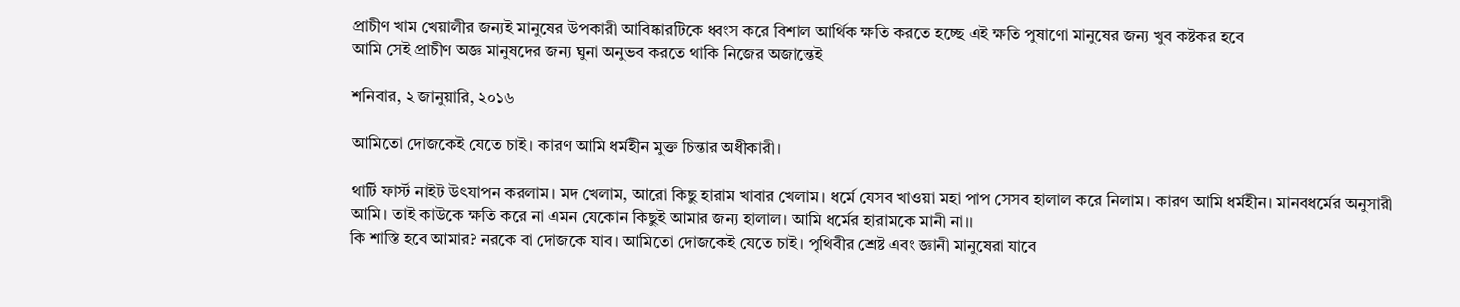প্রাচীণ খাম খেয়ালীর জন্যই মানুষের উপকারী আবিষ্কারটিকে ধ্বংস করে বিশাল আর্থিক ক্ষতি করতে হচ্ছে এই ক্ষতি পুষাণো মানুষের জন্য খুব কষ্টকর হবে
আমি সেই প্রাচীণ অজ্ঞ মানুষদের জন্য ঘুনা অনুভব করতে থাকি নিজের অজান্তেই

শনিবার, ২ জানুয়ারি, ২০১৬

আমিতো দোজকেই যেতে চাই। কারণ আমি ধর্মহীন মুক্ত চিন্তার অধীকারী।

থার্টি ফার্স্ট নাইট উৎযাপন করলাম। মদ খেলাম, আরো কিছু হারাম খাবার খেলাম। ধর্মে যেসব খাওয়া মহা পাপ সেসব হালাল করে নিলাম। কারণ আমি ধর্মহীন। মানবধর্মের অনুসারী আমি। তাই কাউকে ক্ষতি করে না এমন যেকোন কিছুই আমার জন্য হালাল। আমি ধর্মের হারামকে মানী না।।
কি শাস্তি হবে আমার? নরকে বা দোজকে যাব। আমিতো দোজকেই যেতে চাই। পৃথিবীর শ্রেষ্ট এবং জ্ঞানী মানুষেরা যাবে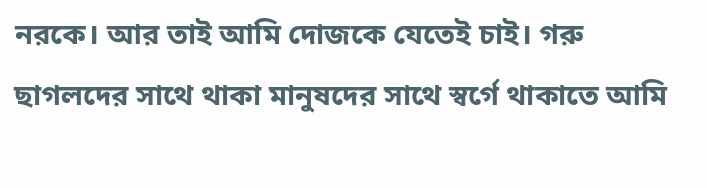নরকে। আর তাই আমি দোজকে যেতেই চাই। গরু ছাগলদের সাথে থাকা মানুষদের সাথে স্বর্গে থাকাতে আমি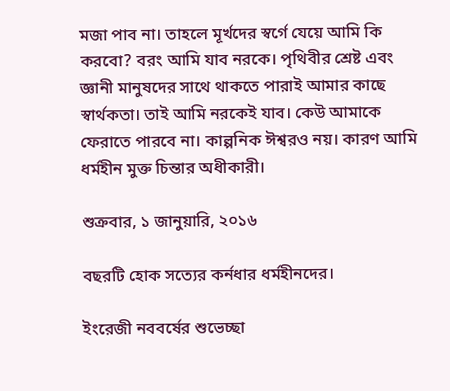মজা পাব না। তাহলে মূর্খদের স্বর্গে যেয়ে আমি কি করবো? বরং আমি যাব নরকে। পৃথিবীর শ্রেষ্ট এবং জ্ঞানী মানুষদের সাথে থাকতে পারাই আমার কাছে স্বার্থকতা। তাই আমি নরকেই যাব। কেউ আমাকে ফেরাতে পারবে না। কাল্পনিক ঈশ্বরও নয়। কারণ আমি ধর্মহীন মুক্ত চিন্তার অধীকারী।

শুক্রবার, ১ জানুয়ারি, ২০১৬

বছরটি হোক সত্যের কর্নধার ধর্মহীনদের।

ইংরেজী নববর্ষের শুভেচ্ছা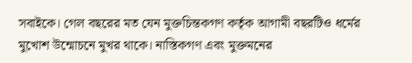সবাইকে। গেল বছরের মত যেন মুক্তচিন্তকগণ কর্তৃক আগামী বছরটিও ধর্মের মুখোশ উন্মোচনে মুখর থাকে। নাস্তিকগণ এবং মুক্তমনের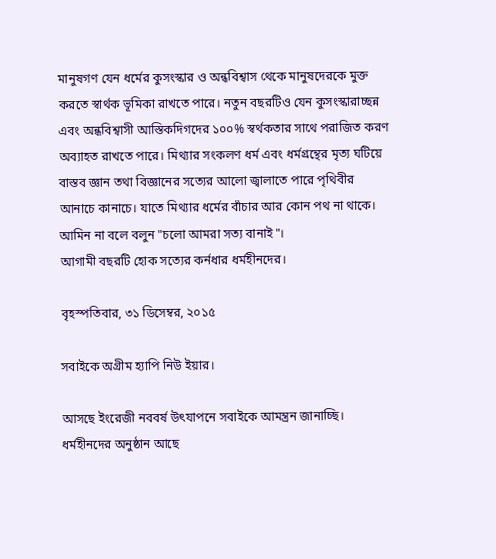মানুষগণ যেন ধর্মের কুসংস্কার ও অন্ধবিশ্বাস থেকে মানুষদেরকে মুক্ত করতে স্বার্থক ভূমিকা রাখতে পারে। নতুন বছরটিও যেন কুসংস্কারাচ্ছন্ন এবং অন্ধবিশ্বাসী আস্তিকদিগদের ১০০% স্বর্থকতার সাথে পরাজিত করণ অব্যাহত রাখতে পারে। মিথ্যার সংকলণ ধর্ম এবং ধর্মগ্রন্থের মৃত্য ঘটিয়ে বাস্তব জ্ঞান তথা বিজ্ঞানের সত্যের আলো জ্বালাতে পারে পৃথিবীর আনাচে কানাচে। যাতে মিথ্যার ধর্মের বাঁচার আর কোন পথ না থাকে। আমিন না বলে বলুন "চলো আমরা সত্য বানাই"।
আগামী বছরটি হোক সত্যের কর্নধার ধর্মহীনদের।

বৃহস্পতিবার, ৩১ ডিসেম্বর, ২০১৫

সবাইকে অগ্রীম হ্যাপি নিউ ইয়ার।

আসছে ইংরেজী নববর্ষ উৎযাপনে সবাইকে আমন্ত্রন জানাচ্ছি। ধর্মহীনদের অনুষ্ঠান আছে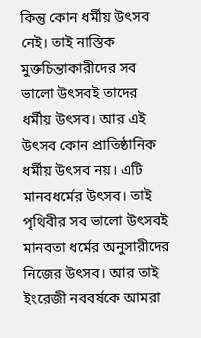কিন্তু কোন ধর্মীয় উৎসব নেই। তাই নাস্তিক মুক্তচিন্তাকারীদের সব ভালো উৎসবই তাদের ধর্মীয় উৎসব। আর এই উৎসব কোন প্রাতিষ্ঠানিক ধর্মীয় উৎসব নয়। এটি মানবধর্মের উৎসব। তাই পৃথিবীর সব ভালো উৎসবই মানবতা ধর্মের অনুসারীদের নিজের উৎসব। আর তাই ইংরেজী নববর্ষকে আমরা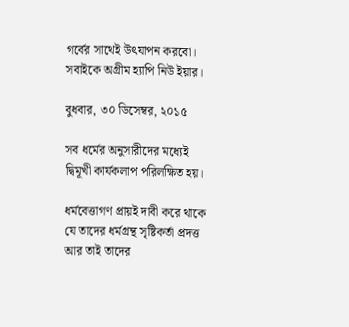গর্বের সাথেই উৎযাপন করবো। সবাইকে অগ্রীম হ্যাপি নিউ ইয়ার।

বুধবার, ৩০ ডিসেম্বর, ২০১৫

সব ধর্মের অনুসারীদের মধ্যেই দ্বিমূখী কার্যকলাপ পরিলক্ষিত হয়।

ধর্মবেত্তাগণ প্রায়ই দাবী করে থাকে যে তাদের ধর্মগ্রন্থ সৃষ্টিকর্তা প্রদত্ত আর তাই তাদের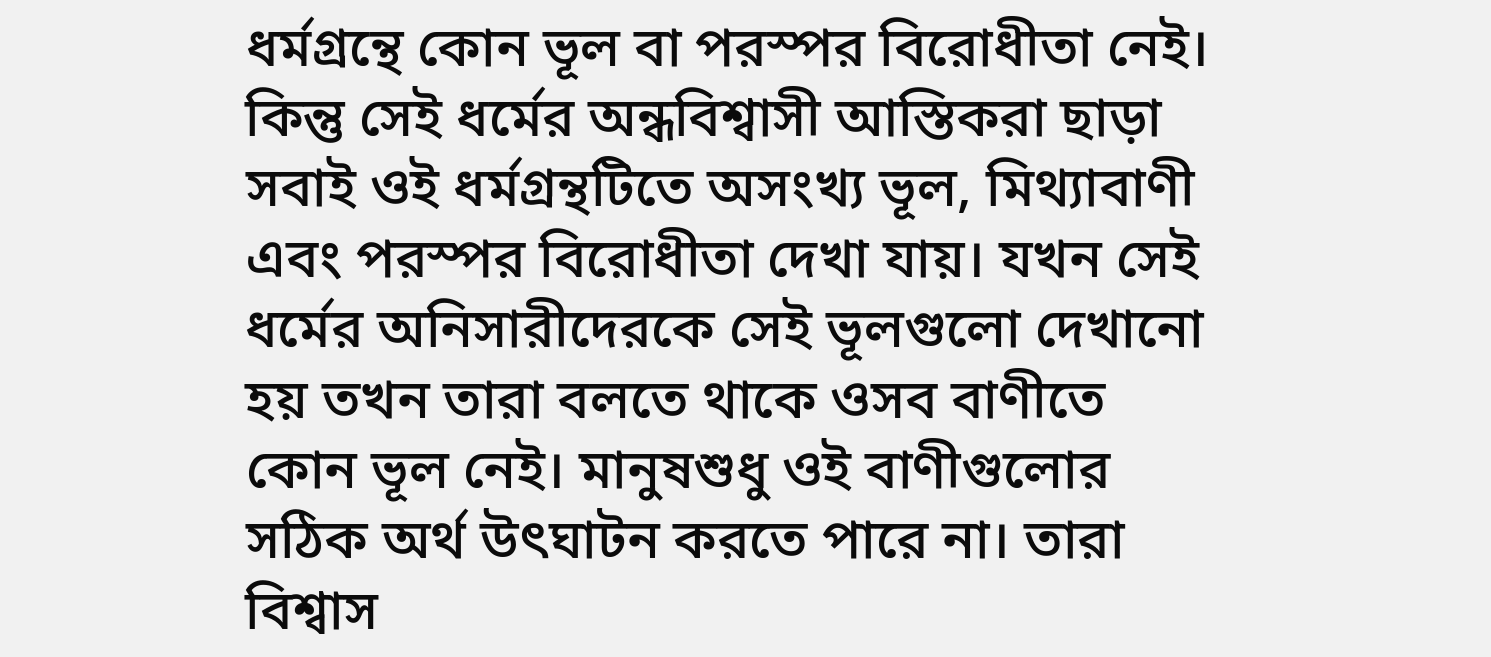ধর্মগ্রন্থে কোন ভূল বা পরস্পর বিরোধীতা নেই। কিন্তু সেই ধর্মের অন্ধবিশ্বাসী আস্তিকরা ছাড়া সবাই ওই ধর্মগ্রন্থটিতে অসংখ্য ভূল, মিথ্যাবাণী এবং পরস্পর বিরোধীতা দেখা যায়। যখন সেই ধর্মের অনিসারীদেরকে সেই ভূলগুলো দেখানো হয় তখন তারা বলতে থাকে ওসব বাণীতে কোন ভূল নেই। মানুষশুধু ওই বাণীগুলোর সঠিক অর্থ উৎঘাটন করতে পারে না। তারা বিশ্বাস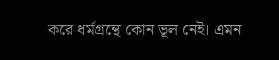করে ধর্মগ্রন্থে কোন ভূল নেই। এমন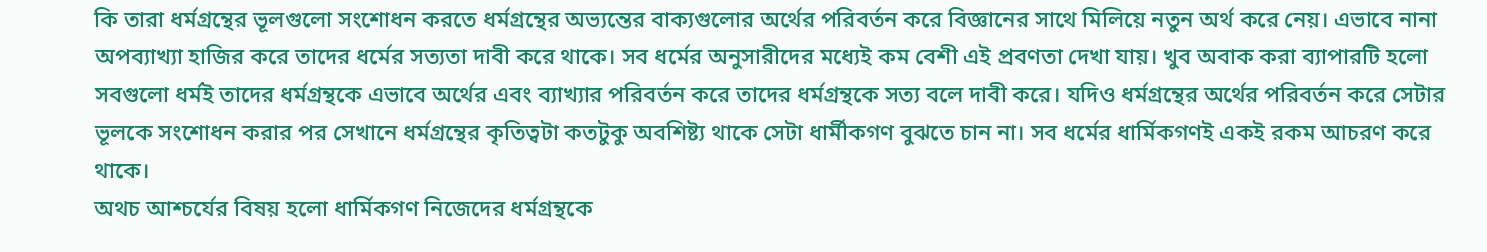কি তারা ধর্মগ্রন্থের ভূলগুলো সংশোধন করতে ধর্মগ্রন্থের অভ্যন্তের বাক্যগুলোর অর্থের পরিবর্তন করে বিজ্ঞানের সাথে মিলিয়ে নতুন অর্থ করে নেয়। এভাবে নানা অপব্যাখ্যা হাজির করে তাদের ধর্মের সত্যতা দাবী করে থাকে। সব ধর্মের অনুসারীদের মধ্যেই কম বেশী এই প্রবণতা দেখা যায়। খুব অবাক করা ব্যাপারটি হলো সবগুলো ধর্মই তাদের ধর্মগ্রন্থকে এভাবে অর্থের এবং ব্যাখ্যার পরিবর্তন করে তাদের ধর্মগ্রন্থকে সত্য বলে দাবী করে। যদিও ধর্মগ্রন্থের অর্থের পরিবর্তন করে সেটার ভূলকে সংশোধন করার পর সেখানে ধর্মগ্রন্থের কৃতিত্বটা কতটুকু অবশিষ্ট্য থাকে সেটা ধার্মীকগণ বুঝতে চান না। সব ধর্মের ধার্মিকগণই একই রকম আচরণ করে থাকে।
অথচ আশ্চর্যের বিষয় হলো ধার্মিকগণ নিজেদের ধর্মগ্রন্থকে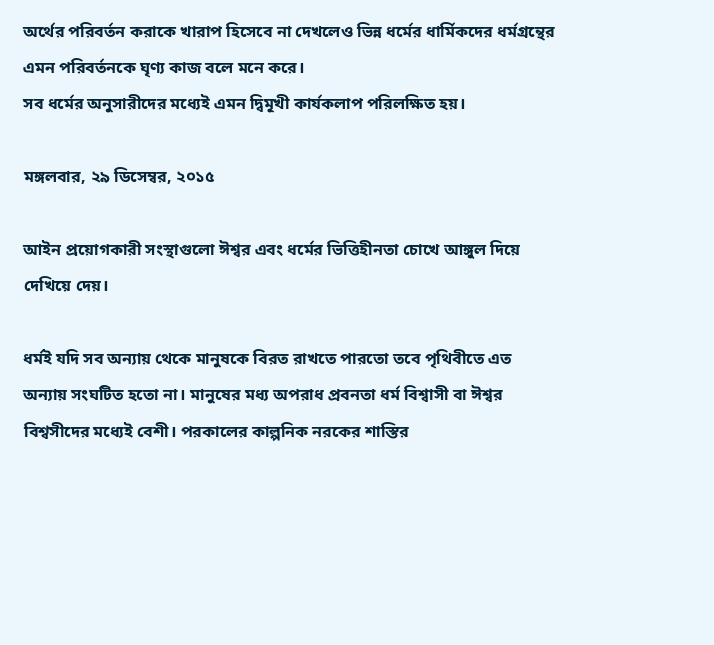অর্থের পরিবর্তন করাকে খারাপ হিসেবে না দেখলেও ভিন্ন ধর্মের ধার্মিকদের ধর্মগ্রন্থের এমন পরিবর্তনকে ঘৃণ্য কাজ বলে মনে করে।
সব ধর্মের অনুসারীদের মধ্যেই এমন দ্বিমূখী কার্যকলাপ পরিলক্ষিত হয়।

মঙ্গলবার, ২৯ ডিসেম্বর, ২০১৫

আইন প্রয়োগকারী সংস্থাগুলো ঈশ্বর এবং ধর্মের ভিত্তিহীনতা চোখে আঙ্গুল দিয়ে দেখিয়ে দেয়।

ধর্মই যদি সব অন্যায় থেকে মানুষকে বিরত রাখতে পারতো তবে পৃথিবীতে এত
অন্যায় সংঘটিত হতো না। মানুষের মধ্য অপরাধ প্রবনতা ধর্ম বিশ্বাসী বা ঈশ্বর বিশ্বসীদের মধ্যেই বেশী। পরকালের কাল্পনিক নরকের শাস্তির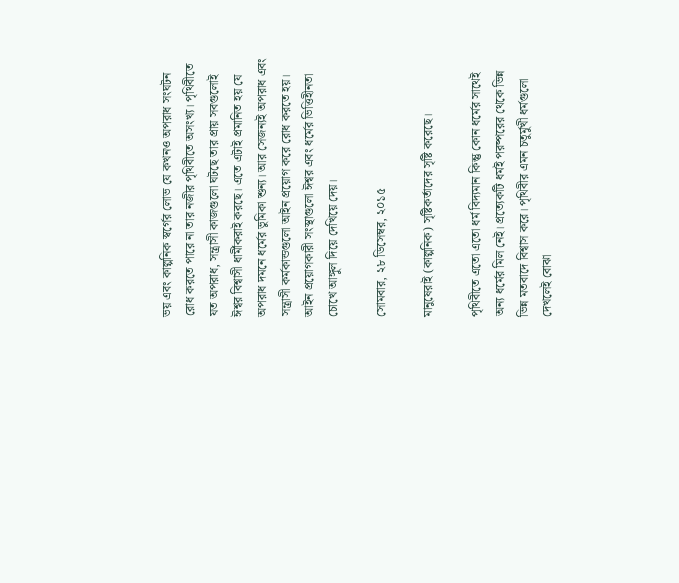ভয় এবং কাল্পনিক স্বর্গের লোভ যে কখনও অপরাধ সংঘটন রোধ করতে পারে না তার নজীর পৃথিবীতে অসংখ্য। পৃথিবীতে যত অপরাধ, সন্ত্রাসী কাজগুলো ঘটছে তার প্রায় সবগুলোই ঈশ্বর বিশ্বাসী ধার্মীকরাই করছে। এতে এটাই প্রমানিত হয় যে অপরাধ দমনে ধর্মের ভুমিকা শুন্য। আর সেজন্যই অপরাধ এবং সন্ত্রাসী কর্মকান্ডগুলো আইন প্রয়োগ করে রোধ করতে হয়। আইন প্রয়োগকারী সংস্থাগুলো ঈশ্বর এবং ধর্মের ভিত্তিহীনতা চোখে আঙ্গুল দিয়ে দেখিয়ে দেয়।

সোমবার, ২৮ ডিসেম্বর, ২০১৫

মানুষেরাই (কাল্পনিক) সৃষ্টিকর্তাদের সৃষ্টি করেছে।

পৃথিবীতে এতো এতো ধর্ম বিদ্যমান কিন্তু কোন ধর্মের সাথেই অন্য ধর্মের মিল নেই। প্রত্যেকটি ধর্মই পরষ্পরের থেকে ভিন্ন ভিন্ন মতবাদে বিশ্বাস করে। পৃথিবীর এমন চতুর্মুখী ধর্মগুলো দেখলেই বোঝা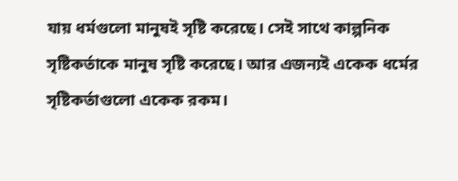যায় ধর্মগুলো মানুষই সৃষ্টি করেছে। সেই সাথে কাল্পনিক সৃষ্টিকর্তাকে মানুষ সৃষ্টি করেছে। আর এজন্যই একেক ধর্মের সৃষ্টিকর্তাগুলো একেক রকম।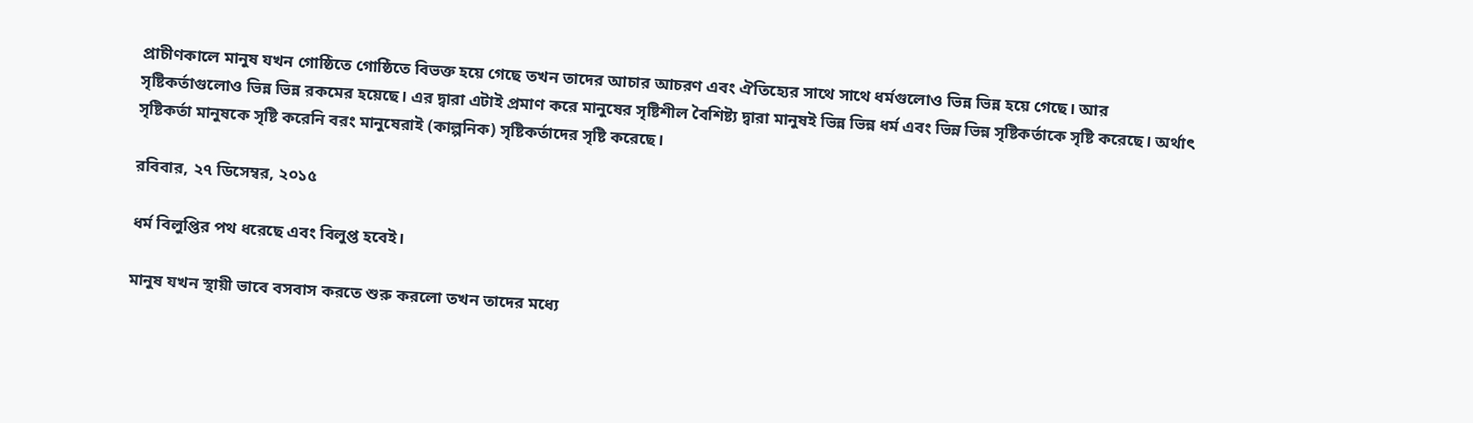প্রাচীণকালে মানুষ যখন গোষ্ঠিতে গোষ্ঠিতে বিভক্ত হয়ে গেছে তখন তাদের আচার আচরণ এবং ঐতিহ্যের সাথে সাথে ধর্মগুলোও ভিন্ন ভিন্ন হয়ে গেছে। আর সৃষ্টিকর্তাগুলোও ভিন্ন ভিন্ন রকমের হয়েছে। এর দ্বারা এটাই প্রমাণ করে মানুষের সৃষ্টিশীল বৈশিষ্ট্য দ্বারা মানুষই ভিন্ন ভিন্ন ধর্ম এবং ভিন্ন ভিন্ন সৃষ্টিকর্তাকে সৃষ্টি করেছে। অর্থাৎ সৃষ্টিকর্তা মানুষকে সৃষ্টি করেনি বরং মানুষেরাই (কাল্পনিক) সৃষ্টিকর্তাদের সৃষ্টি করেছে।

রবিবার, ২৭ ডিসেম্বর, ২০১৫

ধর্ম বিলুপ্তির পথ ধরেছে এবং বিলুপ্ত হবেই।

মানুষ যখন স্থায়ী ভাবে বসবাস করতে শুরু করলো তখন তাদের মধ্যে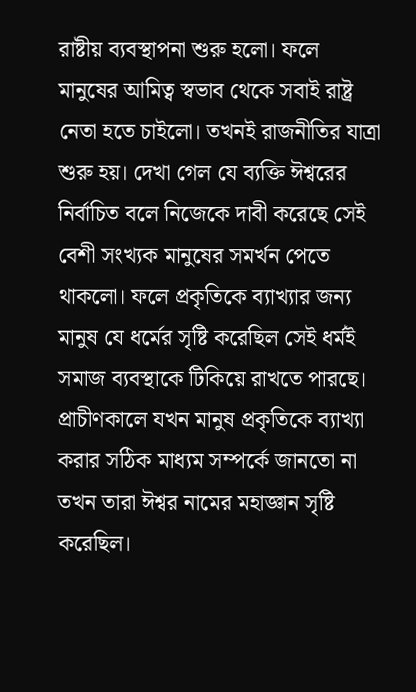রাষ্টীয় ব্যবস্থাপনা শুরু হলো। ফলে মানুষের আমিত্ব স্বভাব থেকে সবাই রাষ্ট্র নেতা হতে চাইলো। তখনই রাজনীতির যাত্রা শুরু হয়। দেখা গেল যে ব্যক্তি ঈশ্বরের নির্বাচিত বলে নিজেকে দাবী করেছে সেই বেশী সংখ্যক মানুষের সমর্খন পেতে থাকলো। ফলে প্রকৃতিকে ব্যাখ্যার জন্য মানুষ যে ধর্মের সৃষ্টি করেছিল সেই ধর্মই সমাজ ব্যবস্থাকে টিকিয়ে রাখতে পারছে। প্রাচীণকালে যখন মানুষ প্রকৃতিকে ব্যাখ্যা করার সঠিক মাধ্যম সম্পর্কে জানতো না তখন তারা ঈশ্বর নামের মহাজ্ঞান সৃষ্টি করেছিল।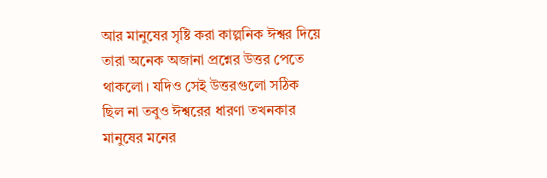আর মানুষের সৃষ্টি করা কাল্পনিক ঈশ্বর দিয়ে তারা অনেক অজানা প্রশ্নের উত্তর পেতে থাকলো। যদিও সেই উত্তরগুলো সঠিক ছিল না তবুও ঈশ্বরের ধারণা তখনকার মানুষের মনের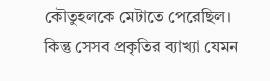কৌতুহলকে মেটাতে পেরেছিল। কিন্তু সেসব প্রকৃতির ব্যাখ্যা যেমন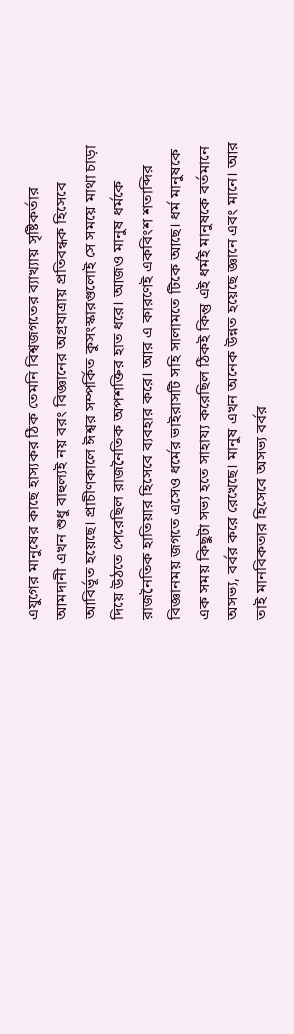এযুগের মানুষের কাছে হাস্যকর ঠিক তেমনি বিশ্বজগতের ব্যাখ্যায় সৃষ্টিকর্তার আমদানী এখন শুধু বাহুল্যই নয় বরং বিজ্ঞানের অগ্রযাত্রায় প্রতিবন্ধক হিসেবে আবির্ভূত হয়েছে। প্রাচীণকালে ঈশ্বর সম্পর্কিত কুসংস্কারগুলোই সে সময়ে মাথা চাড়া দিয়ে উঠতে পেরেছিল রাজনৈতিক অপশক্তির হাত ধরে। আজও মানুষ ধর্মকে রাজনৈতিক হাতিয়ার হিসেবে ব্যবহার করে। আর এ কারণেই একবিংশ শতাব্দির বিজ্ঞানময় জগতে এসেও ধর্মের ভাইরাসটি সহি সালামতে টিকে আছে। ধর্ম মানুষকে এক সময় কিছুটা সভ্য হতে সাহায্য করেছিল ঠিকই কিন্তু এই ধর্মই মানুষকে বর্তমানে অসভ্য, বর্বর করে রেখেছে। মানুষ এখন অনেক উন্নত হয়েছে জ্ঞানে এবং মানে। আর তাই মানবিকতার হিসেবে অসভ্য বর্বর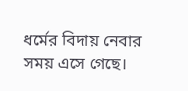ধর্মের বিদায় নেবার সময় এসে গেছে।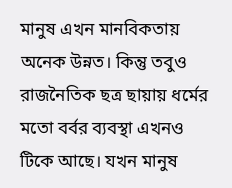মানুষ এখন মানবিকতায় অনেক উন্নত। কিন্তু তবুও রাজনৈতিক ছত্র ছায়ায় ধর্মের মতো বর্বর ব্যবস্থা এখনও টিকে আছে। যখন মানুষ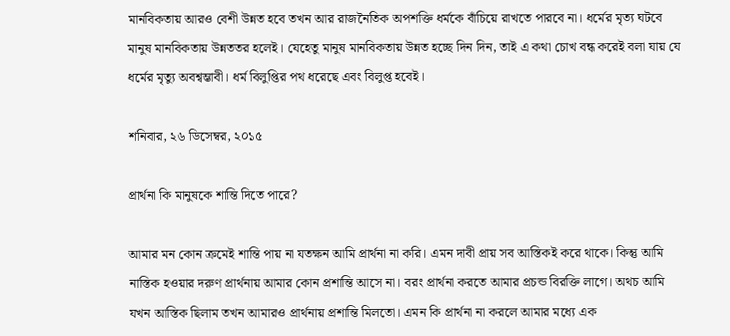মানবিকতায় আরও বেশী উন্নত হবে তখন আর রাজনৈতিক অপশক্তি ধর্মকে বাঁচিয়ে রাখতে পারবে না। ধর্মের মৃত্য ঘটবে মানুষ মানবিকতায় উন্নততর হলেই। যেহেতু মানুষ মানবিকতায় উন্নত হচ্ছে দিন দিন, তাই এ কথা চোখ বন্ধ করেই বলা যায় যে ধর্মের মৃত্যু অবশ্বম্ভাবী। ধর্ম বিলুপ্তির পথ ধরেছে এবং বিলুপ্ত হবেই।

শনিবার, ২৬ ডিসেম্বর, ২০১৫

প্রার্থনা কি মানুষকে শান্তি দিতে পারে?

আমার মন কোন ক্রমেই শান্তি পায় না যতক্ষন আমি প্রার্থনা না করি। এমন দাবী প্রায় সব আস্তিকই করে থাকে। কিন্তু আমি নাস্তিক হওয়ার দরুণ প্রার্থনায় আমার কোন প্রশান্তি আসে না। বরং প্রার্থনা করতে আমার প্রচন্ড বিরক্তি লাগে। অথচ আমি যখন আস্তিক ছিলাম তখন আমারও প্রার্থনায় প্রশান্তি মিলতো। এমন কি প্রার্থনা না করলে আমার মধ্যে এক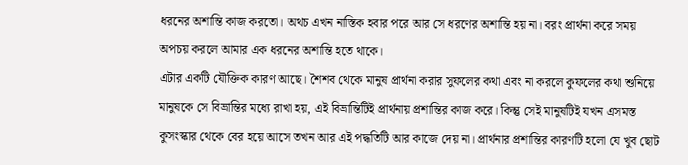ধরনের অশান্তি কাজ করতো। অথচ এখন নাস্তিক হবার পরে আর সে ধরণের অশান্তি হয় না। বরং প্রার্থনা করে সময় অপচয় করলে আমার এক ধরনের অশান্তি হতে থাকে।
এটার একটি যৌক্তিক কারণ আছে। শৈশব থেকে মানুষ প্রার্থনা করার সুফলের কথা এবং না করলে কুফলের কথা শুনিয়ে মানুষকে সে বিভ্রান্তির মধ্যে রাখা হয়, এই বিভ্রান্তিটিই প্রার্থনায় প্রশান্তির কাজ করে। কিন্তু সেই মানুষটিই যখন এসমস্ত কুসংস্কার থেকে বের হয়ে আসে তখন আর এই পদ্ধতিটি আর কাজে দেয় না। প্রার্থনার প্রশান্তির কারণটি হলো যে খুব ছোট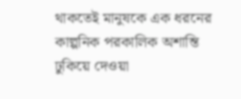থাকতেই মানুষকে এক ধরনের কাল্পনিক পরকালিক অশান্তি ঢুকিয়ে দেওয়া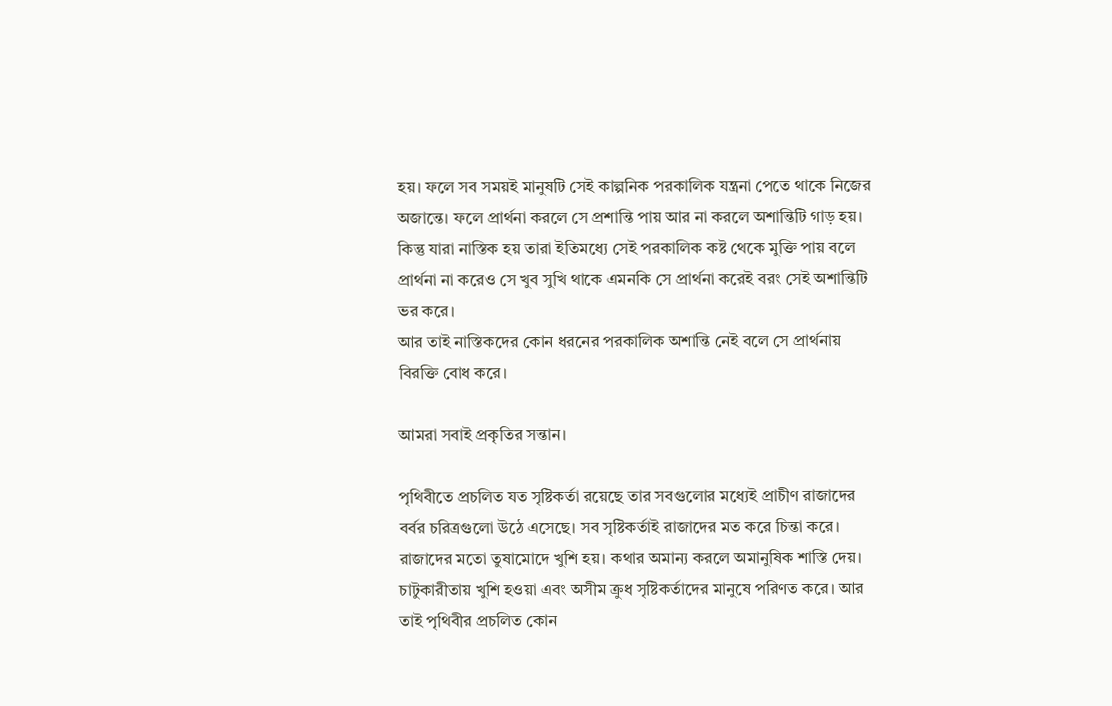হয়। ফলে সব সময়ই মানুষটি সেই কাল্পনিক পরকালিক যন্ত্রনা পেতে থাকে নিজের অজান্তে। ফলে প্রার্থনা করলে সে প্রশান্তি পায় আর না করলে অশান্তিটি গাড় হয়। কিন্তু যারা নাস্তিক হয় তারা ইতিমধ্যে সেই পরকালিক কষ্ট থেকে মুক্তি পায় বলে প্রার্থনা না করেও সে খুব সুখি থাকে এমনকি সে প্রার্থনা করেই বরং সেই অশান্তিটি ভর করে।
আর তাই নাস্তিকদের কোন ধরনের পরকালিক অশান্তি নেই বলে সে প্রার্থনায় বিরক্তি বোধ করে।

আমরা সবাই প্রকৃতির সন্তান।

পৃথিবীতে প্রচলিত যত সৃষ্টিকর্তা রয়েছে তার সবগুলোর মধ্যেই প্রাচীণ রাজাদের বর্বর চরিত্রগুলো উঠে এসেছে। সব সৃষ্টিকর্তাই রাজাদের মত করে চিন্তা করে। রাজাদের মতো তুষামোদে খুশি হয়। কথার অমান্য করলে অমানুষিক শাস্তি দেয়। চাটুকারীতায় খুশি হওয়া এবং অসীম ক্রুধ সৃষ্টিকর্তাদের মানুষে পরিণত করে। আর তাই পৃথিবীর প্রচলিত কোন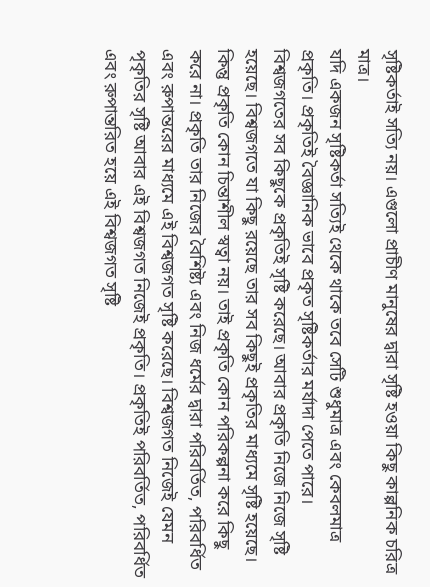সৃষ্টিকর্তাই সত্যি নয়। এগুলো প্রাচীণ মানুষের দ্বারা সৃষ্টি হওয়া কিছু কাল্পনিক চরিত্র মাত্র।
যদি একজন সৃষ্টিকর্তা সত্যিই থেকে থাকে তবে সেটি শুধুমাত্র এবং কেবলমাত্র প্রকৃতি। প্রকৃতিই বৈজ্ঞানিক ভাবে প্রকৃত সৃষ্টিকর্তার মর্যাদা পেতে পারে। বিশ্বজগতের সব কিছুকে প্রকৃতিই সৃষ্টি করেছে। আবার প্রকৃতি নিজে নিজে সৃষ্টি হয়েছে। বিশ্বজগতে যা কিছু রয়েছে তার সব কিছুই প্রকৃতির মাধ্যমে সৃষ্টি হয়েছে। কিন্তু প্রকৃতি কোন চিন্তাশীল স্বত্বা নয়। তাই প্রকৃতি কোন পরিকল্পনা করে কিছু করে না। প্রকৃতি তার নিজের বৈশিষ্ট্য এবং নিজ ধর্মের দ্বারা পরিবর্তিত, পরিবর্ধিত এবং রুপান্তরের মাধ্যমে এই বিশ্বজগত সৃষ্টি করেছে। বিশ্বজগত নিজেই যেমন পৃকৃতির সৃষ্টি আবার এই বিশ্বজগত নিজেই প্রকৃতি। প্রকৃতিই পরিবর্তিত, পরিবর্ধিত এবং রুপান্তরিত হয়ে এই বিশ্বজগত সৃষ্টি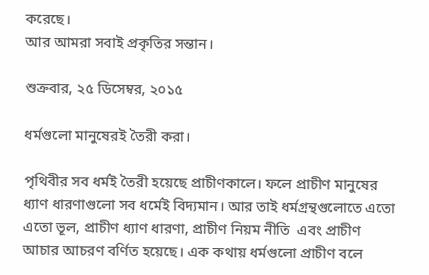করেছে।
আর আমরা সবাই প্রকৃতির সন্তান।

শুক্রবার, ২৫ ডিসেম্বর, ২০১৫

ধর্মগুলো মানুষেরই তৈরী করা।

পৃথিবীর সব ধর্মই তৈরী হয়েছে প্রাচীণকালে। ফলে প্রাচীণ মানুষের ধ্যাণ ধারণাগুলো সব ধর্মেই বিদ্যমান। আর তাই ধর্মগ্রন্থগুলোতে এতো এতো ভূল, প্রাচীণ ধ্যাণ ধারণা, প্রাচীণ নিয়ম নীতি  এবং প্রাচীণ আচার আচরণ বর্ণিত হয়েছে। এক কথায় ধর্মগুলো প্রাচীণ বলে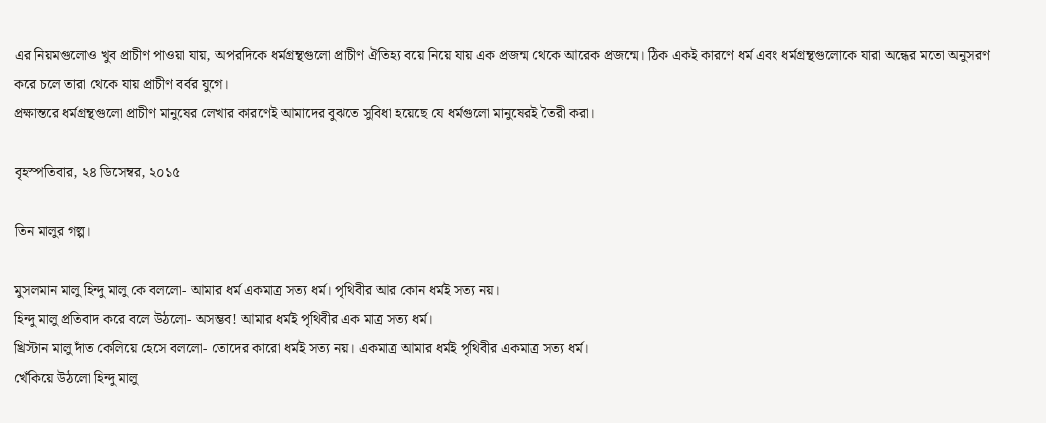এর নিয়মগুলোও খুব প্রাচীণ পাওয়া যায়, অপরদিকে ধর্মগ্রন্থগুলো প্রাচীণ ঐতিহ্য বয়ে নিয়ে যায় এক প্রজন্ম থেকে আরেক প্রজন্মে। ঠিক একই কারণে ধর্ম এবং ধর্মগ্রন্থগুলোকে যারা অন্ধের মতো অনুসরণ করে চলে তারা থেকে যায় প্রাচীণ বর্বর যুগে।
প্রক্ষান্তরে ধর্মগ্রন্থগুলো প্রাচীণ মানুষের লেখার কারণেই আমাদের বুঝতে সুবিধা হয়েছে যে ধর্মগুলো মানুষেরই তৈরী করা।

বৃহস্পতিবার, ২৪ ডিসেম্বর, ২০১৫

তিন মালুর গল্প।

মুসলমান মালু হিন্দু মালু কে বললো- আমার ধর্ম একমাত্র সত্য ধর্ম। পৃথিবীর আর কোন ধর্মই সত্য নয়।
হিন্দু মালু প্রতিবাদ করে বলে উঠলো- অসম্ভব! আমার ধর্মই পৃথিবীর এক মাত্র সত্য ধর্ম।
খ্রিস্টান মালু দাঁত কেলিয়ে হেসে বললো- তোদের কারো ধর্মই সত্য নয়। একমাত্র আমার ধর্মই পৃথিবীর একমাত্র সত্য ধর্ম।
খেঁকিয়ে উঠলো হিন্দু মালু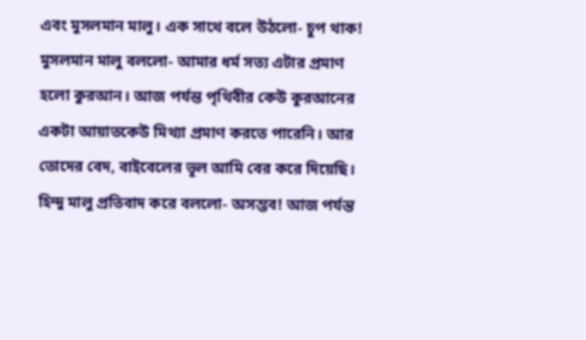এবং মুসলমান মালু। এক সাথে বলে উঠলো- চুপ থাক!
মুসলমান মালু বললো- আমার ধর্ম সত্য এটার প্রমাণ হলো কুরআন। আজ পর্যন্ত পৃথিবীর কেউ কুরআনের একটা আয়াতকেউ মিথ্যা প্রমাণ করতে পারেনি। আর তোদের বেদ, বাইবেলের ভূল আমি বের করে দিয়েছি।
হিন্দু মালু প্রতিবাদ করে বললো- অসম্ভব! আজ পর্যন্ত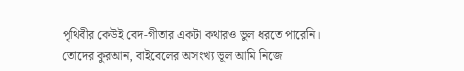পৃথিবীর কেউই বেদ-গীতার একটা কথারও ভুল ধরতে পারেনি। তোদের কুরআন, বাইবেলের অসংখ্য ভূল আমি নিজে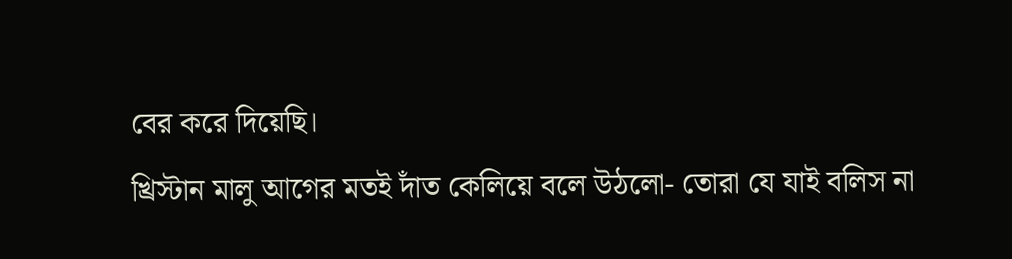বের করে দিয়েছি।
খ্রিস্টান মালু আগের মতই দাঁত কেলিয়ে বলে উঠলো- তোরা যে যাই বলিস না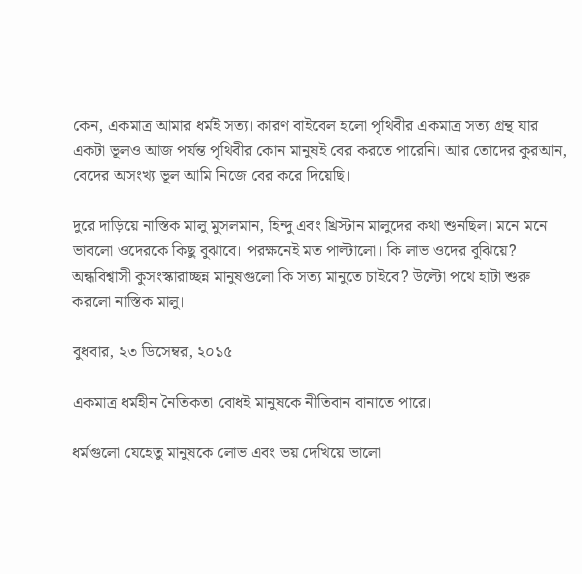কেন, একমাত্র আমার ধর্মই সত্য। কারণ বাইবেল হলো পৃথিবীর একমাত্র সত্য গ্রন্থ যার একটা ভূলও আজ পর্যন্ত পৃথিবীর কোন মানুষই বের করতে পারেনি। আর তোদের কুরআন, বেদের অসংখ্য ভূল আমি নিজে বের করে দিয়েছি।

দুরে দাড়িয়ে নাস্তিক মালু মুসলমান, হিন্দু এবং খ্রিস্টান মালুদের কথা শুনছিল। মনে মনে ভাবলো ওদেরকে কিছু বুঝাবে। পরক্ষনেই মত পাল্টালো। কি লাভ ওদের বুঝিয়ে? অন্ধবিশ্বাসী কুসংস্কারাচ্ছন্ন মানুষগুলো কি সত্য মানুতে চাইবে? উল্টো পথে হাটা শুরু করলো নাস্তিক মালু।

বুধবার, ২৩ ডিসেম্বর, ২০১৫

একমাত্র ধর্মহীন নৈতিকতা বোধই মানুষকে নীতিবান বানাতে পারে।

ধর্মগুলো যেহেতু মানুষকে লোভ এবং ভয় দেখিয়ে ভালো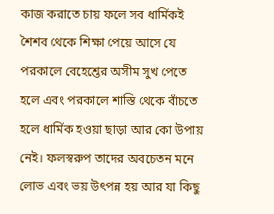কাজ করাতে চায় ফলে সব ধার্মিকই শৈশব থেকে শিক্ষা পেয়ে আসে যে পরকালে বেহেশ্তের অসীম সুখ পেতে হলে এবং পরকালে শাস্তি থেকে বাঁচতে হলে ধার্মিক হওয়া ছাড়া আর কো উপায় নেই। ফলস্বরুপ তাদের অবচেতন মনে লোভ এবং ভয় উৎপন্ন হয় আর যা কিছু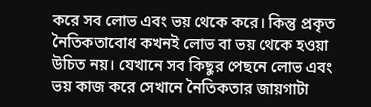করে সব লোভ এবং ভয় থেকে করে। কিন্তু প্রকৃত নৈতিকতাবোধ কখনই লোভ বা ভয় থেকে হওয়া উচিত নয়। যেখানে সব কিছুর পেছনে লোভ এবং ভয় কাজ করে সেখানে নৈতিকতার জায়গাটা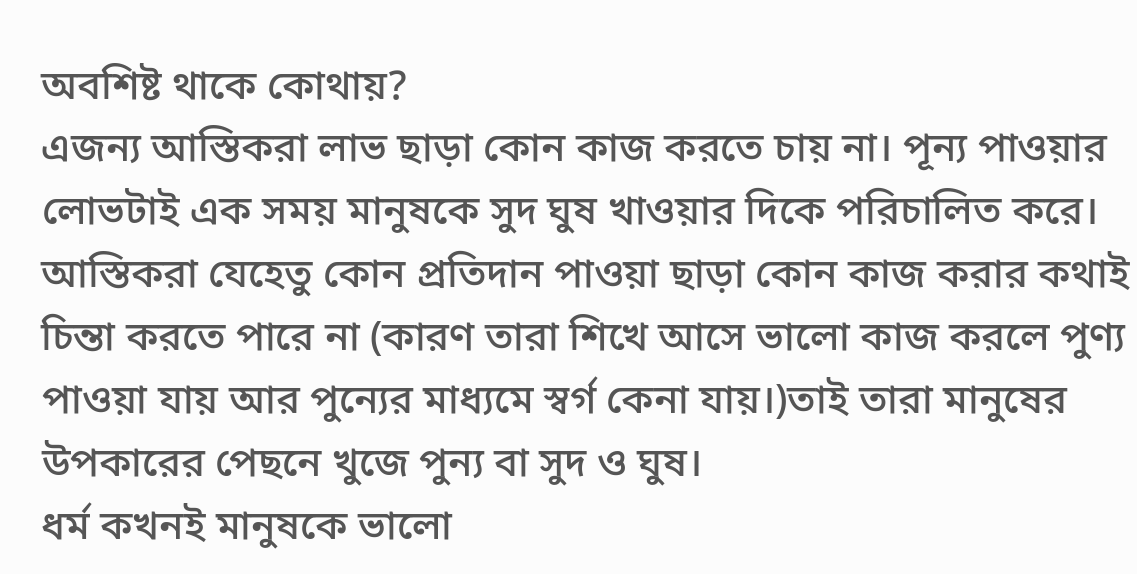অবশিষ্ট থাকে কোথায়?
এজন্য আস্তিকরা লাভ ছাড়া কোন কাজ করতে চায় না। পূন্য পাওয়ার লোভটাই এক সময় মানুষকে সুদ ঘুষ খাওয়ার দিকে পরিচালিত করে। আস্তিকরা যেহেতু কোন প্রতিদান পাওয়া ছাড়া কোন কাজ করার কথাই চিন্তা করতে পারে না (কারণ তারা শিখে আসে ভালো কাজ করলে পুণ্য পাওয়া যায় আর পুন্যের মাধ্যমে স্বর্গ কেনা যায়।)তাই তারা মানুষের উপকারের পেছনে খুজে পুন্য বা সুদ ও ঘুষ।
ধর্ম কখনই মানুষকে ভালো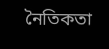নৈতিকতা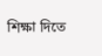শিক্ষা দিতে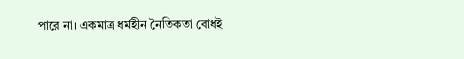পারে না। একমাত্র ধর্মহীন নৈতিকতা বোধই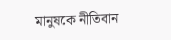মানুষকে নীতিবান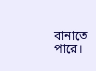বানাতে পারে।